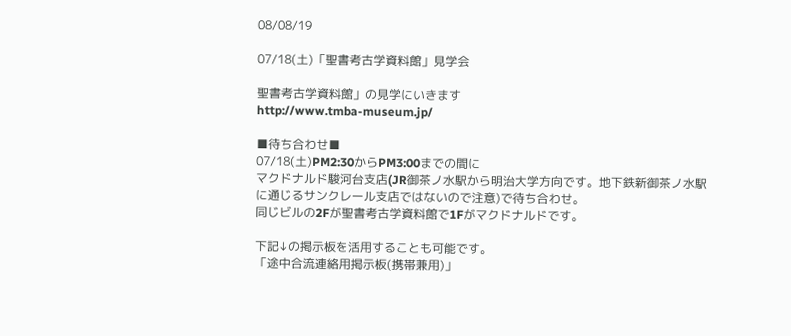08/08/19

07/18(土)「聖書考古学資料館」見学会

聖書考古学資料館」の見学にいきます
http://www.tmba-museum.jp/

■待ち合わせ■
07/18(土)PM2:30からPM3:00までの間に
マクドナルド駿河台支店(JR御茶ノ水駅から明治大学方向です。地下鉄新御茶ノ水駅に通じるサンクレール支店ではないので注意)で待ち合わせ。
同じビルの2Fが聖書考古学資料館で1Fがマクドナルドです。

下記↓の掲示板を活用することも可能です。
「途中合流連絡用掲示板(携帯兼用)」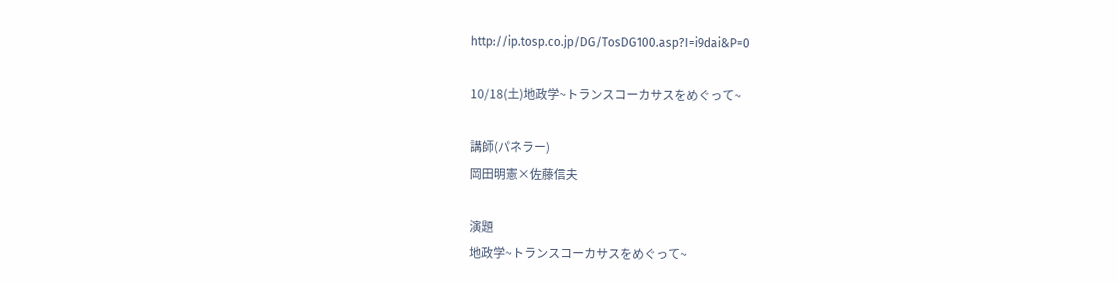http://ip.tosp.co.jp/DG/TosDG100.asp?I=i9dai&P=0

10/18(土)地政学~トランスコーカサスをめぐって~

講師(パネラー)
岡田明憲×佐藤信夫

演題
地政学~トランスコーカサスをめぐって~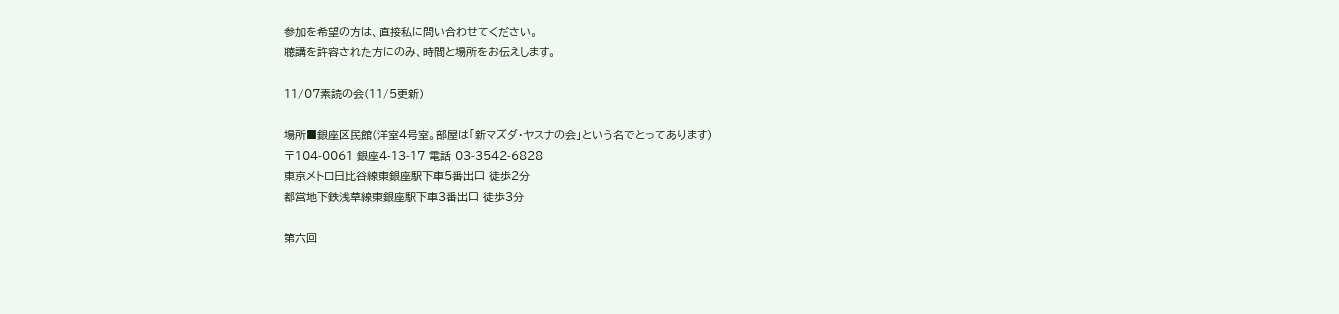参加を希望の方は、直接私に問い合わせてください。
聴講を許容された方にのみ、時間と場所をお伝えします。

11/07素読の会(11/5更新)

場所■銀座区民館(洋室4号室。部屋は「新マズダ・ヤスナの会」という名でとってあります)
〒104-0061 銀座4-13-17 電話 03-3542-6828
東京メトロ日比谷線東銀座駅下車5番出口 徒歩2分
都営地下鉄浅草線東銀座駅下車3番出口 徒歩3分

第六回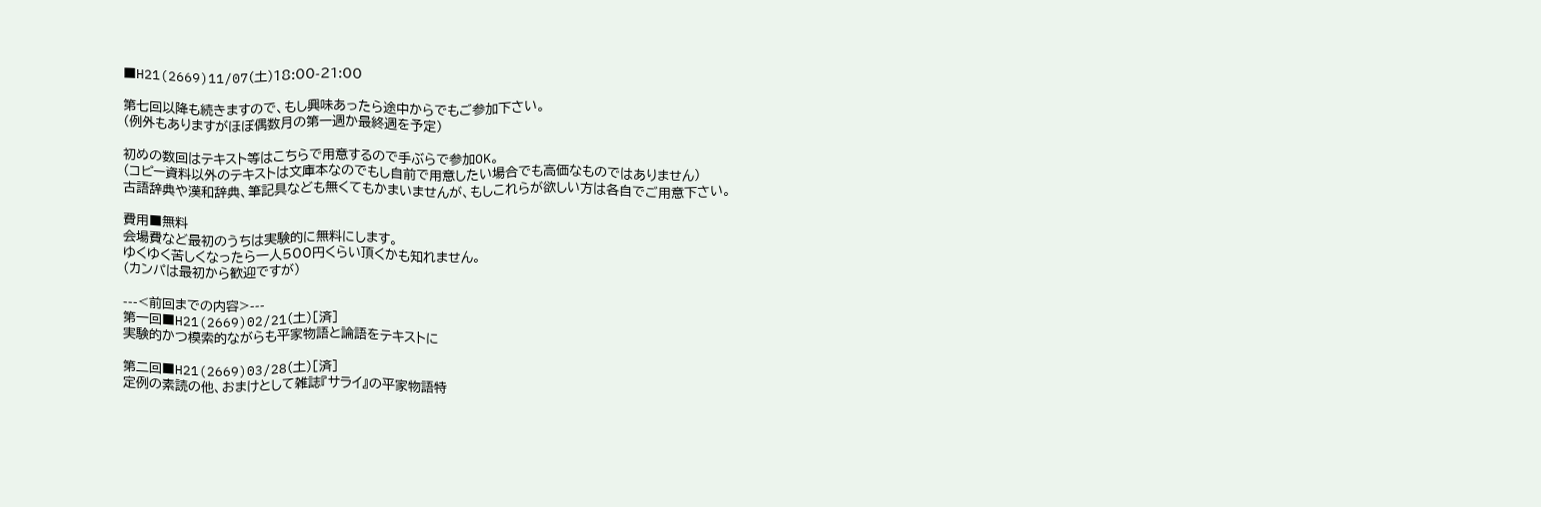■H21(2669)11/07(土)18:00-21:00

第七回以降も続きますので、もし興味あったら途中からでもご参加下さい。
(例外もありますがほぼ偶数月の第一週か最終週を予定)

初めの数回はテキスト等はこちらで用意するので手ぶらで参加OK。
(コピー資料以外のテキストは文庫本なのでもし自前で用意したい場合でも高価なものではありません)
古語辞典や漢和辞典、筆記具なども無くてもかまいませんが、もしこれらが欲しい方は各自でご用意下さい。

費用■無料
会場費など最初のうちは実験的に無料にします。
ゆくゆく苦しくなったら一人500円くらい頂くかも知れません。
(カンパは最初から歓迎ですが)

---<前回までの内容>---
第一回■H21(2669)02/21(土)[済]
実験的かつ模索的ながらも平家物語と論語をテキストに

第二回■H21(2669)03/28(土)[済]
定例の素読の他、おまけとして雑誌『サライ』の平家物語特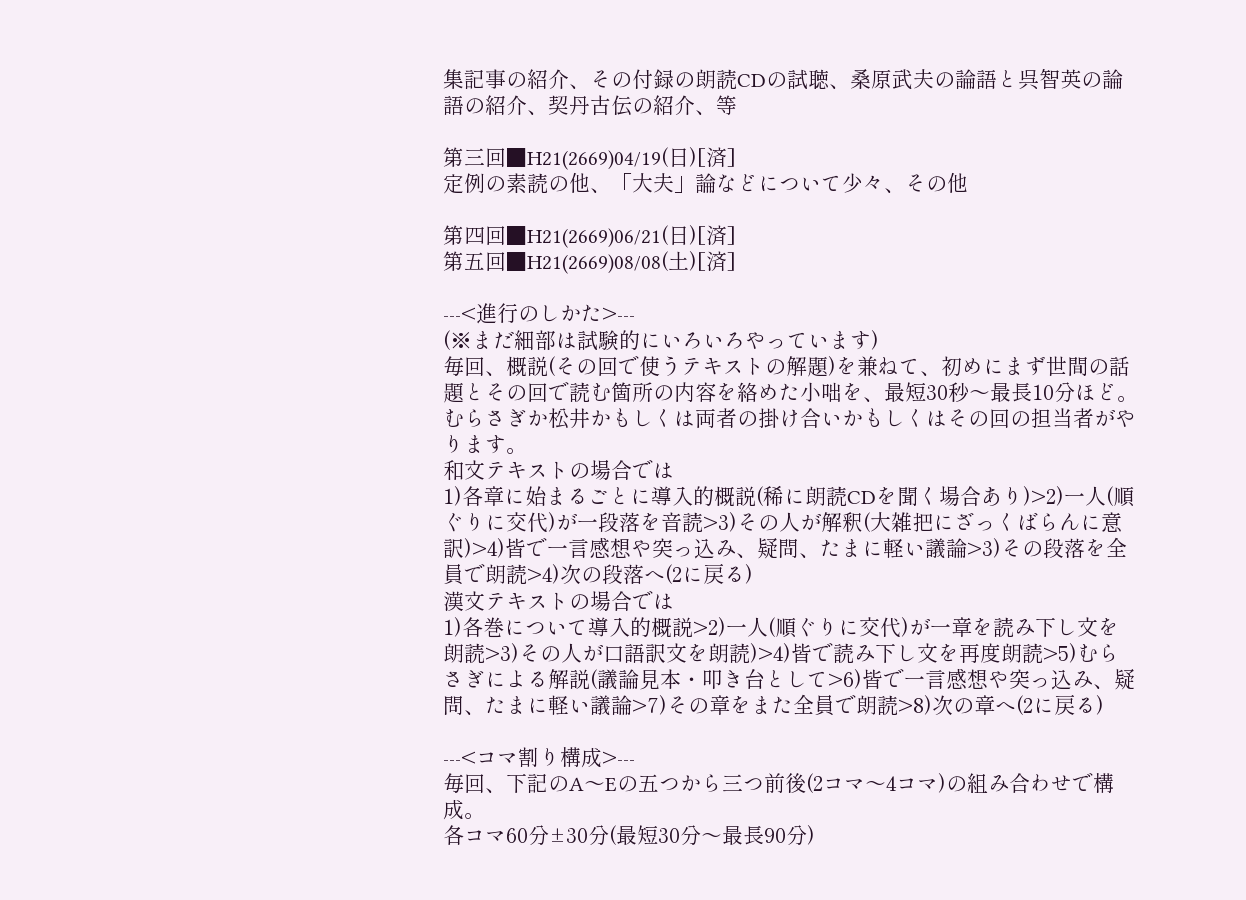集記事の紹介、その付録の朗読CDの試聴、桑原武夫の論語と呉智英の論語の紹介、契丹古伝の紹介、等

第三回■H21(2669)04/19(日)[済]
定例の素読の他、「大夫」論などについて少々、その他

第四回■H21(2669)06/21(日)[済]
第五回■H21(2669)08/08(土)[済]

---<進行のしかた>---
(※まだ細部は試験的にいろいろやっています)
毎回、概説(その回で使うテキストの解題)を兼ねて、初めにまず世間の話題とその回で読む箇所の内容を絡めた小咄を、最短30秒〜最長10分ほど。
むらさぎか松井かもしくは両者の掛け合いかもしくはその回の担当者がやります。
和文テキストの場合では
1)各章に始まるごとに導入的概説(稀に朗読CDを聞く場合あり)>2)一人(順ぐりに交代)が一段落を音読>3)その人が解釈(大雑把にざっくばらんに意訳)>4)皆で一言感想や突っ込み、疑問、たまに軽い議論>3)その段落を全員で朗読>4)次の段落へ(2に戻る)
漢文テキストの場合では
1)各巻について導入的概説>2)一人(順ぐりに交代)が一章を読み下し文を朗読>3)その人が口語訳文を朗読)>4)皆で読み下し文を再度朗読>5)むらさぎによる解説(議論見本・叩き台として>6)皆で一言感想や突っ込み、疑問、たまに軽い議論>7)その章をまた全員で朗読>8)次の章へ(2に戻る)

---<コマ割り構成>---
毎回、下記のA〜Eの五つから三つ前後(2コマ〜4コマ)の組み合わせで構成。
各コマ60分±30分(最短30分〜最長90分)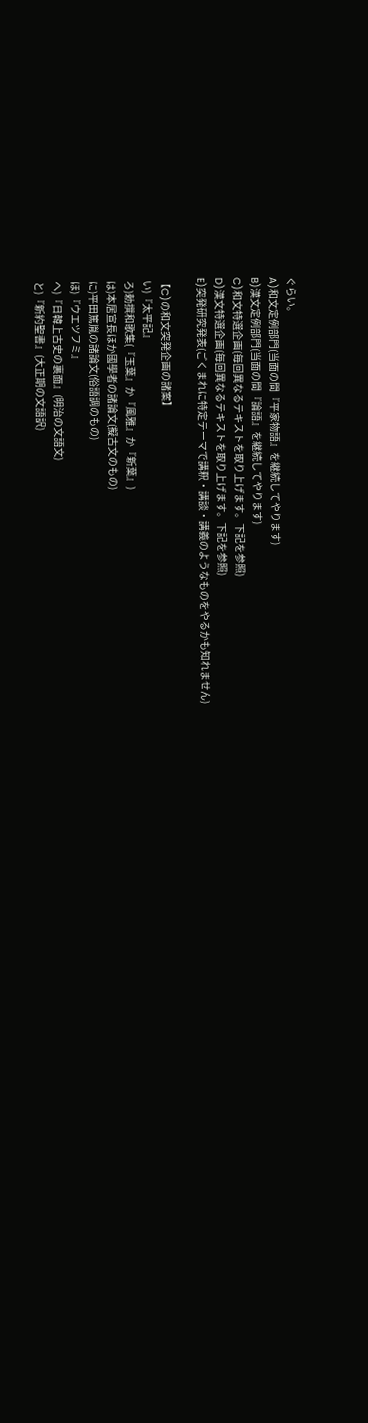ぐらい。
A)和文定例部門(当面の間『平家物語』を継続してやります)
B)漢文定例部門(当面の間『論語』を継続してやります)
C)和文特選企画(毎回異なるテキストを取り上げます。下記を参照)
D)漢文特選企画(毎回異なるテキストを取り上げます。下記を参照)
E)突発研究発表(ごくまれに特定テーマで講釈・講談・講義のようなものをやるかも知れません)

【C)の和文突発企画の諸案】
 い)『太平記』
 ろ)勅撰和歌集(『玉葉』か『風雅』か『新葉』)
 は)本居宣長ほか國學者の諸論文(擬古文のもの)
 に)平田篤胤の諸論文(俗語調のもの)
 ほ)『ウエツフミ』
 へ)『日韓上古史の裏面』(明治の文語文)
 と)『新約聖書』(大正期の文語訳)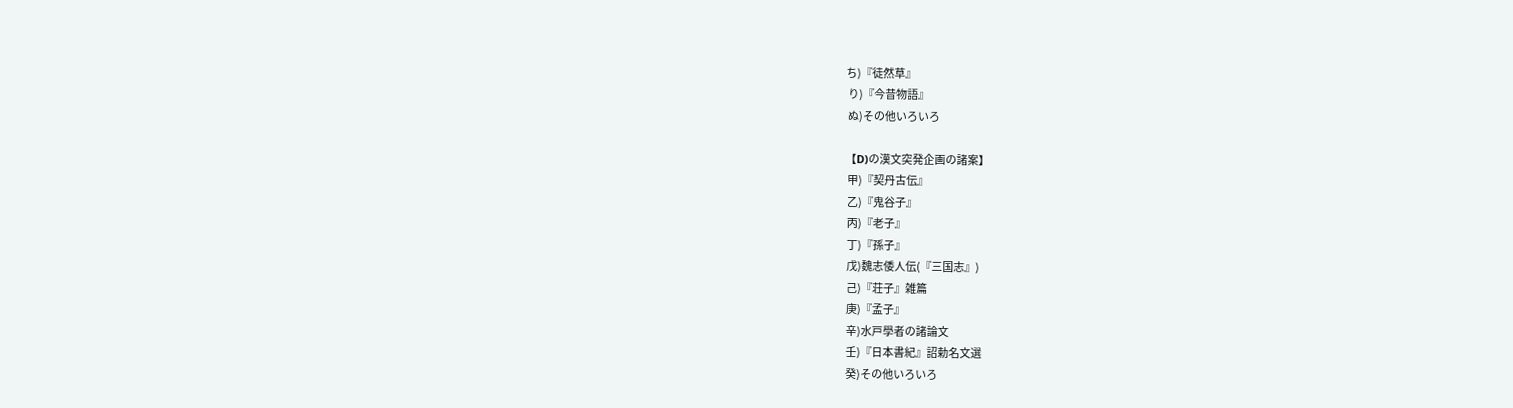ち)『徒然草』
 り)『今昔物語』
 ぬ)その他いろいろ

【D)の漢文突発企画の諸案】
 甲)『契丹古伝』
 乙)『鬼谷子』
 丙)『老子』
 丁)『孫子』
 戊)魏志倭人伝(『三国志』)
 己)『荘子』雑篇
 庚)『孟子』
 辛)水戸學者の諸論文
 壬)『日本書紀』詔勅名文選
 癸)その他いろいろ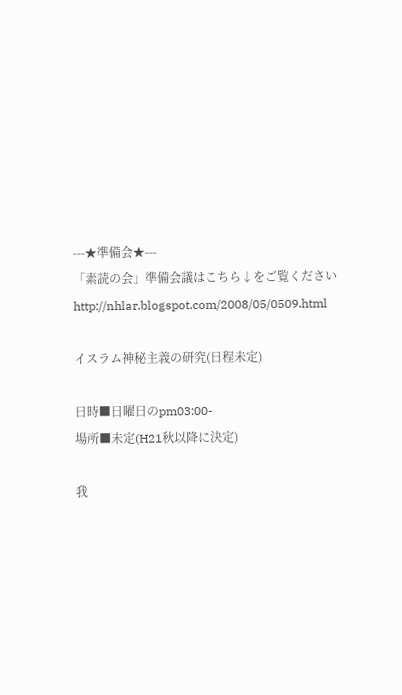---★準備会★---
「素読の会」準備会議はこちら↓をご覧ください
http://nhlar.blogspot.com/2008/05/0509.html

イスラム神秘主義の研究(日程未定)

日時■日曜日のpm03:00-
場所■未定(H21秋以降に決定)

我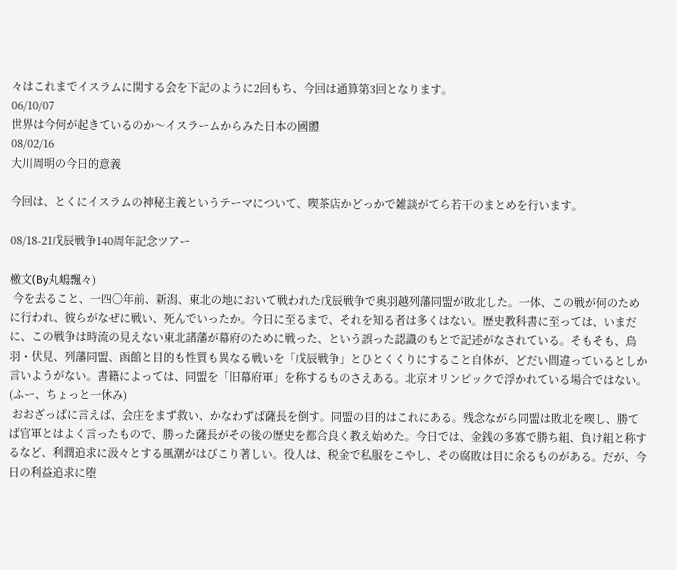々はこれまでイスラムに関する会を下記のように2回もち、今回は通算第3回となります。
06/10/07
世界は今何が起きているのか〜イスラームからみた日本の國體
08/02/16
大川周明の今日的意義

今回は、とくにイスラムの神秘主義というテーマについて、喫茶店かどっかで雑談がてら若干のまとめを行います。

08/18-21戊辰戦争140周年記念ツアー

檄文(By丸嶋飄々)
 今を去ること、一四〇年前、新潟、東北の地において戦われた戊辰戦争で奥羽越列藩同盟が敗北した。一体、この戦が何のために行われ、彼らがなぜに戦い、死んでいったか。今日に至るまで、それを知る者は多くはない。歴史教科書に至っては、いまだに、この戦争は時流の見えない東北諸藩が幕府のために戦った、という誤った認識のもとで記述がなされている。そもそも、鳥羽・伏見、列藩同盟、函館と目的も性質も異なる戦いを「戊辰戦争」とひとくくりにすること自体が、どだい間違っているとしか言いようがない。書籍によっては、同盟を「旧幕府軍」を称するものさえある。北京オリンピックで浮かれている場合ではない。
(ふー、ちょっと一休み)
 おおざっぱに言えば、会庄をまず救い、かなわずば薩長を倒す。同盟の目的はこれにある。残念ながら同盟は敗北を喫し、勝てば官軍とはよく言ったもので、勝った薩長がその後の歴史を都合良く教え始めた。今日では、金銭の多寡で勝ち組、負け組と称するなど、利潤追求に汲々とする風潮がはびこり著しい。役人は、税金で私服をこやし、その腐敗は目に余るものがある。だが、今日の利益追求に堕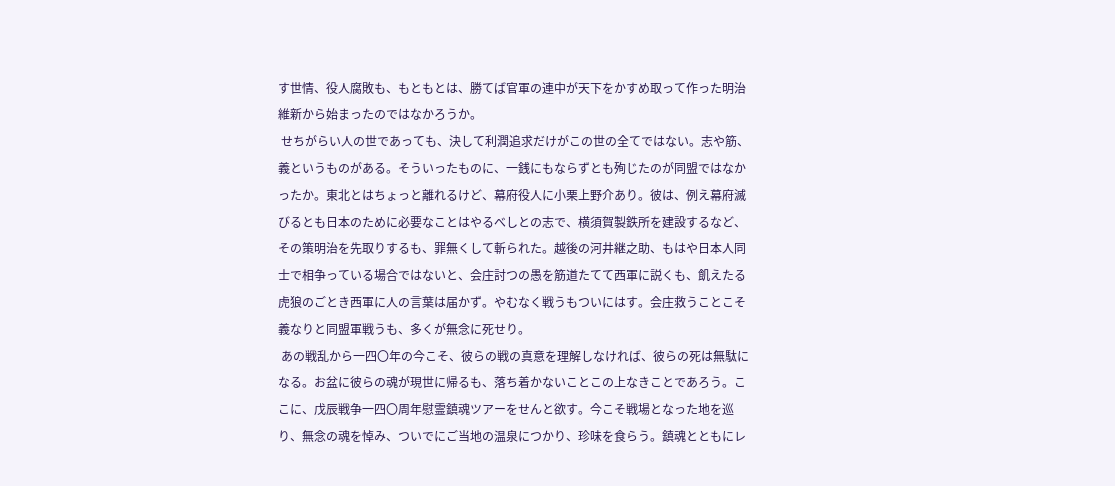す世情、役人腐敗も、もともとは、勝てば官軍の連中が天下をかすめ取って作った明治維新から始まったのではなかろうか。
 せちがらい人の世であっても、決して利潤追求だけがこの世の全てではない。志や筋、義というものがある。そういったものに、一銭にもならずとも殉じたのが同盟ではなかったか。東北とはちょっと離れるけど、幕府役人に小栗上野介あり。彼は、例え幕府滅びるとも日本のために必要なことはやるべしとの志で、横須賀製鉄所を建設するなど、その策明治を先取りするも、罪無くして斬られた。越後の河井継之助、もはや日本人同士で相争っている場合ではないと、会庄討つの愚を筋道たてて西軍に説くも、飢えたる虎狼のごとき西軍に人の言葉は届かず。やむなく戦うもついにはす。会庄救うことこそ義なりと同盟軍戦うも、多くが無念に死せり。
 あの戦乱から一四〇年の今こそ、彼らの戦の真意を理解しなければ、彼らの死は無駄になる。お盆に彼らの魂が現世に帰るも、落ち着かないことこの上なきことであろう。ここに、戊辰戦争一四〇周年慰霊鎮魂ツアーをせんと欲す。今こそ戦場となった地を巡り、無念の魂を悼み、ついでにご当地の温泉につかり、珍味を食らう。鎮魂とともにレ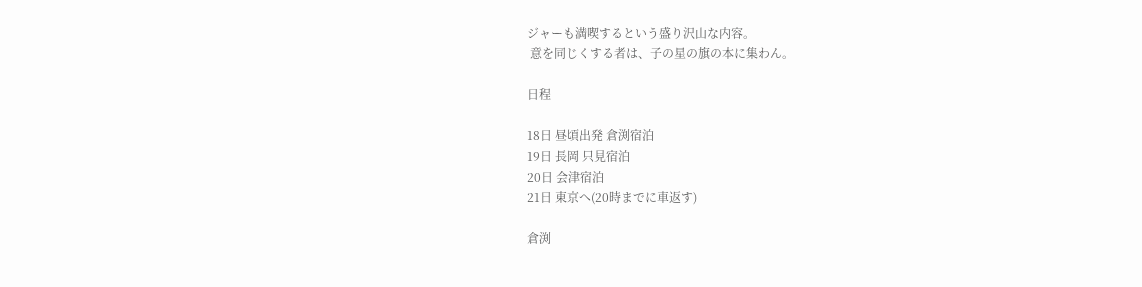ジャーも満喫するという盛り沢山な内容。
 意を同じくする者は、子の星の旗の本に集わん。

日程

18日 昼頃出発 倉渕宿泊
19日 長岡 只見宿泊
20日 会津宿泊
21日 東京へ(20時までに車返す)

倉渕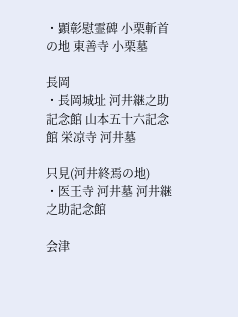・顕彰慰霊碑 小栗斬首の地 東善寺 小栗墓

長岡
・長岡城址 河井継之助記念館 山本五十六記念館 栄凉寺 河井墓

只見(河井終焉の地)
・医王寺 河井墓 河井継之助記念館

会津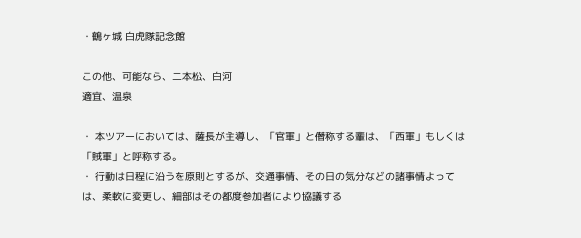・鶴ヶ城 白虎隊記念館

この他、可能なら、二本松、白河
適宜、温泉

・ 本ツアーにおいては、薩長が主導し、「官軍」と僭称する輩は、「西軍」もしくは「賊軍」と呼称する。
・ 行動は日程に沿うを原則とするが、交通事情、その日の気分などの諸事情よっては、柔軟に変更し、細部はその都度参加者により協議する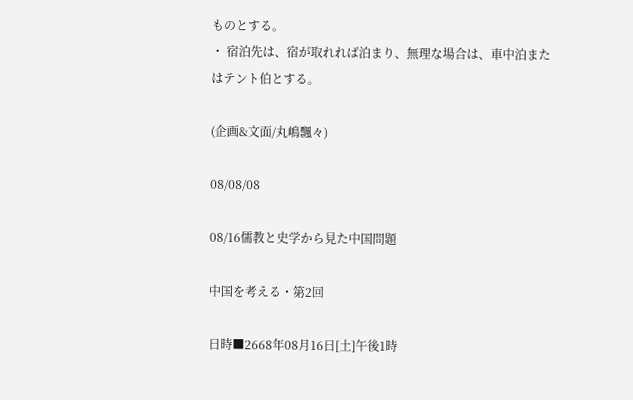ものとする。
・ 宿泊先は、宿が取れれば泊まり、無理な場合は、車中泊またはテント伯とする。

(企画&文面/丸嶋飄々)

08/08/08

08/16儒教と史学から見た中国問題

中国を考える・第2回

日時■2668年08月16日[土]午後1時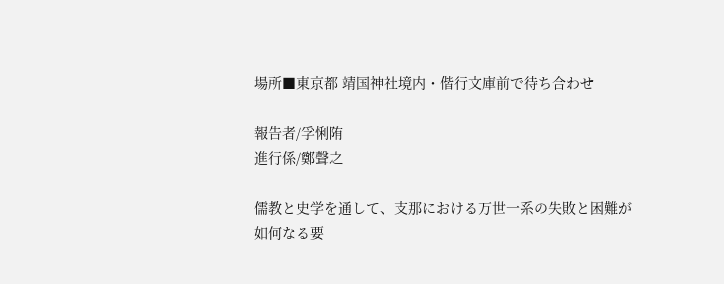場所■東京都 靖国神社境内・偕行文庫前で待ち合わせ

報告者/孚悧陏
進行係/鄭聲之

儒教と史学を通して、支那における万世一系の失敗と困難が如何なる要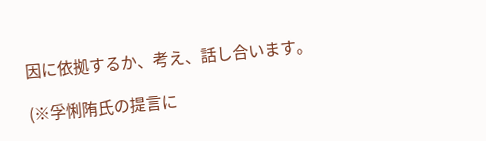因に依拠するか、考え、話し合います。

(※孚悧陏氏の提言に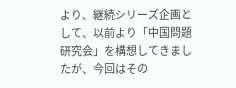より、継続シリーズ企画として、以前より「中国問題研究会」を構想してきましたが、今回はその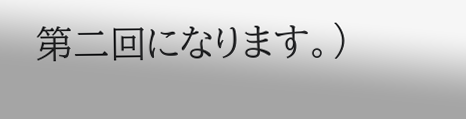第二回になります。)